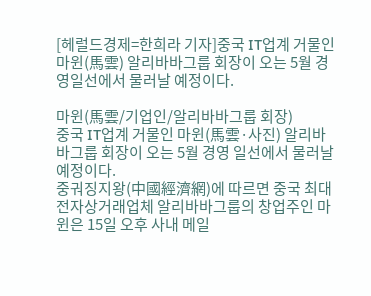[헤럴드경제=한희라 기자]중국 IT업계 거물인 마윈(馬雲) 알리바바그룹 회장이 오는 5월 경영일선에서 물러날 예정이다.

마윈(馬雲/기업인/알리바바그룹 회장)
중국 IT업계 거물인 마윈(馬雲·사진) 알리바바그룹 회장이 오는 5월 경영 일선에서 물러날 예정이다.
중궈징지왕(中國經濟網)에 따르면 중국 최대 전자상거래업체 알리바바그룹의 창업주인 마윈은 15일 오후 사내 메일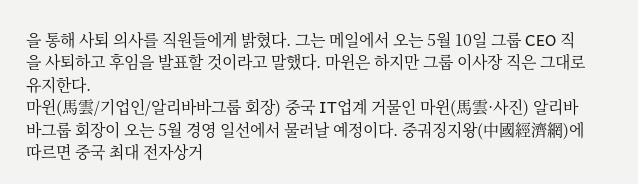을 통해 사퇴 의사를 직원들에게 밝혔다. 그는 메일에서 오는 5월 10일 그룹 CEO 직을 사퇴하고 후임을 발표할 것이라고 말했다. 마윈은 하지만 그룹 이사장 직은 그대로 유지한다.
마윈(馬雲/기업인/알리바바그룹 회장) 중국 IT업계 거물인 마윈(馬雲·사진) 알리바바그룹 회장이 오는 5월 경영 일선에서 물러날 예정이다. 중궈징지왕(中國經濟網)에 따르면 중국 최대 전자상거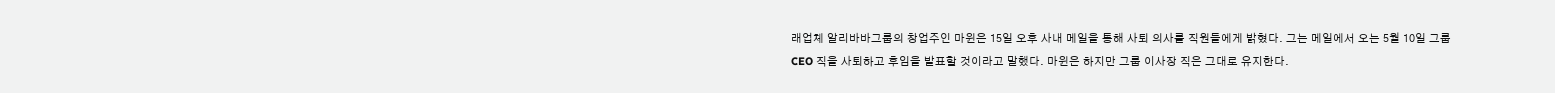래업체 알리바바그룹의 창업주인 마윈은 15일 오후 사내 메일을 통해 사퇴 의사를 직원들에게 밝혔다. 그는 메일에서 오는 5월 10일 그룹 CEO 직을 사퇴하고 후임을 발표할 것이라고 말했다. 마윈은 하지만 그룹 이사장 직은 그대로 유지한다.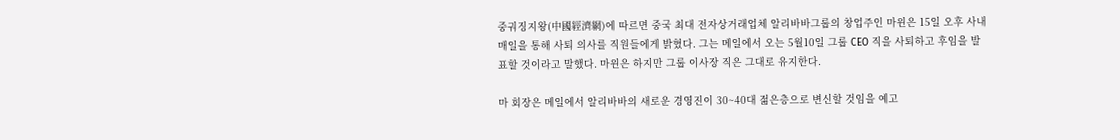중궈징지왕(中國經濟網)에 따르면 중국 최대 전자상거래업체 알리바바그룹의 창업주인 마윈은 15일 오후 사내 매일을 통해 사퇴 의사를 직원들에게 밝혔다. 그는 메일에서 오는 5월10일 그룹 CEO 직을 사퇴하고 후임을 발표할 것이라고 말했다. 마윈은 하지만 그룹 이사장 직은 그대로 유지한다.

마 회장은 메일에서 알리바바의 새로운 경영진이 30~40대 젊은층으로 변신할 것임을 예고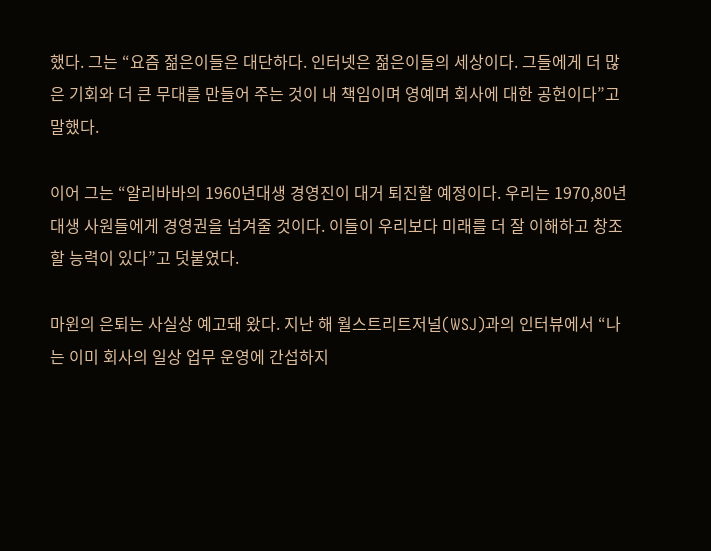했다. 그는 “요즘 젊은이들은 대단하다. 인터넷은 젊은이들의 세상이다. 그들에게 더 많은 기회와 더 큰 무대를 만들어 주는 것이 내 책임이며 영예며 회사에 대한 공헌이다”고 말했다.

이어 그는 “알리바바의 1960년대생 경영진이 대거 퇴진할 예정이다. 우리는 1970,80년대생 사원들에게 경영권을 넘겨줄 것이다. 이들이 우리보다 미래를 더 잘 이해하고 창조할 능력이 있다”고 덧붙였다.

마윈의 은퇴는 사실상 예고돼 왔다. 지난 해 월스트리트저널(WSJ)과의 인터뷰에서 “나는 이미 회사의 일상 업무 운영에 간섭하지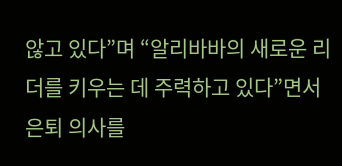않고 있다”며 “알리바바의 새로운 리더를 키우는 데 주력하고 있다”면서 은퇴 의사를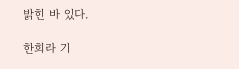밝힌 바 있다.

한희라 기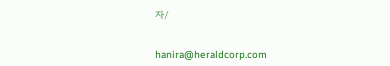자/


hanira@heraldcorp.com